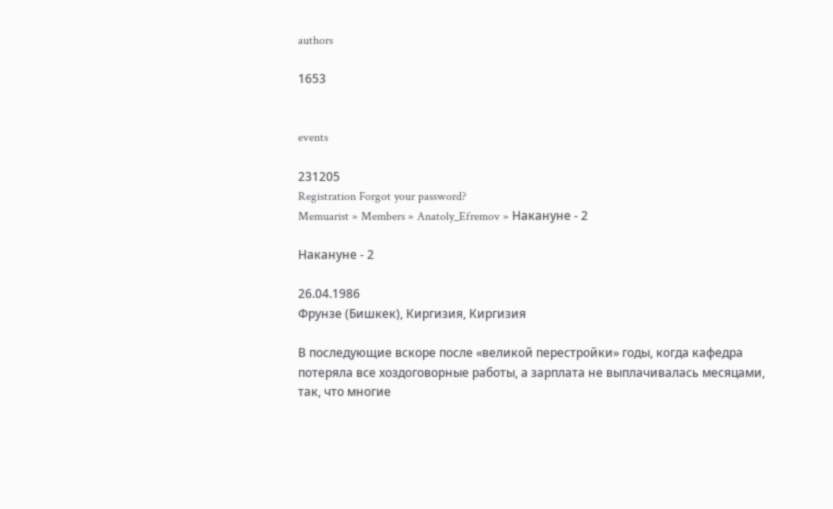authors

1653


events

231205
Registration Forgot your password?
Memuarist » Members » Anatoly_Efremov » Накануне - 2

Накануне - 2

26.04.1986
Фрунзе (Бишкек), Киргизия, Киргизия

В последующие вскоре после «великой перестройки» годы, когда кафедра потеряла все хоздоговорные работы, а зарплата не выплачивалась месяцами, так, что многие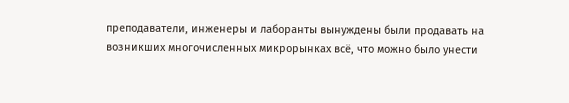преподаватели, инженеры и лаборанты вынуждены были продавать на возникших многочисленных микрорынках всё, что можно было унести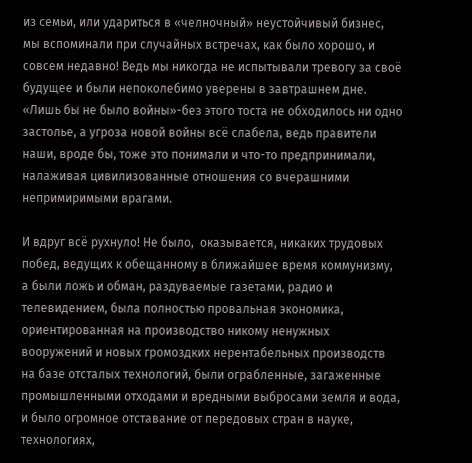из семьи, или удариться в «челночный» неустойчивый бизнес, мы вспоминали при случайных встречах, как было хорошо, и совсем недавно! Ведь мы никогда не испытывали тревогу за своё будущее и были непоколебимо уверены в завтрашнем дне. «Лишь бы не было войны»-без этого тоста не обходилось ни одно застолье, а угроза новой войны всё слабела, ведь правители наши, вроде бы, тоже это понимали и что-то предпринимали, налаживая цивилизованные отношения со вчерашними непримиримыми врагами.

И вдруг всё рухнуло! Не было,  оказывается, никаких трудовых побед, ведущих к обещанному в ближайшее время коммунизму, а были ложь и обман, раздуваемые газетами, радио и телевидением, была полностью провальная экономика, ориентированная на производство никому ненужных вооружений и новых громоздких нерентабельных производств на базе отсталых технологий, были ограбленные, загаженные промышленными отходами и вредными выбросами земля и вода, и было огромное отставание от передовых стран в науке, технологиях,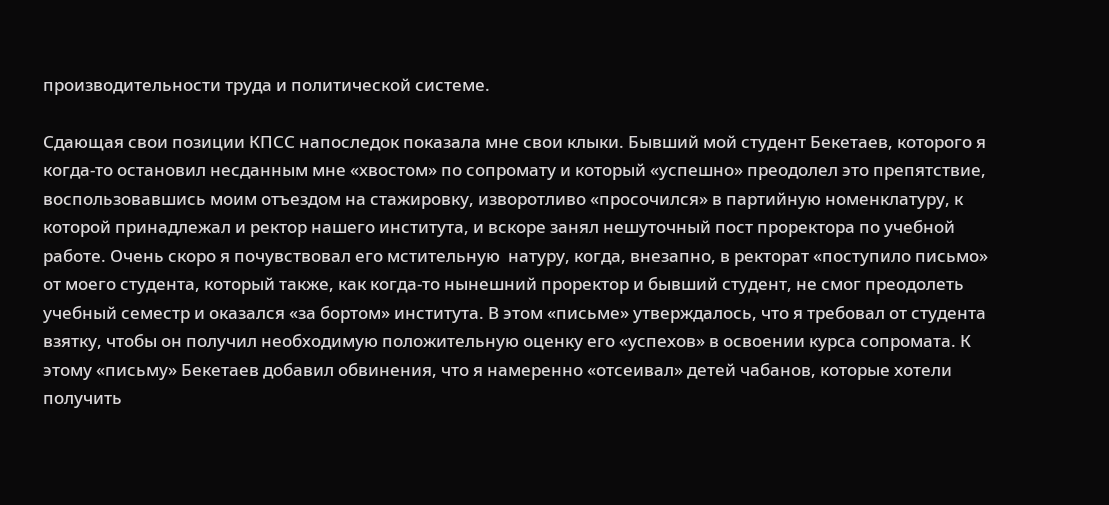производительности труда и политической системе.

Сдающая свои позиции КПСС напоследок показала мне свои клыки. Бывший мой студент Бекетаев, которого я когда-то остановил несданным мне «хвостом» по сопромату и который «успешно» преодолел это препятствие, воспользовавшись моим отъездом на стажировку, изворотливо «просочился» в партийную номенклатуру, к которой принадлежал и ректор нашего института, и вскоре занял нешуточный пост проректора по учебной работе. Очень скоро я почувствовал его мстительную  натуру, когда, внезапно, в ректорат «поступило письмо» от моего студента, который также, как когда-то нынешний проректор и бывший студент, не смог преодолеть учебный семестр и оказался «за бортом» института. В этом «письме» утверждалось, что я требовал от студента взятку, чтобы он получил необходимую положительную оценку его «успехов» в освоении курса сопромата. К этому «письму» Бекетаев добавил обвинения, что я намеренно «отсеивал» детей чабанов, которые хотели получить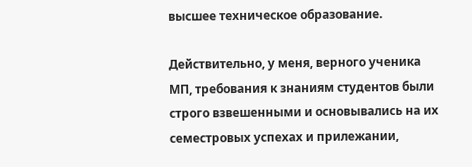высшее техническое образование.

Действительно, у меня, верного ученика МП, требования к знаниям студентов были строго взвешенными и основывались на их семестровых успехах и прилежании,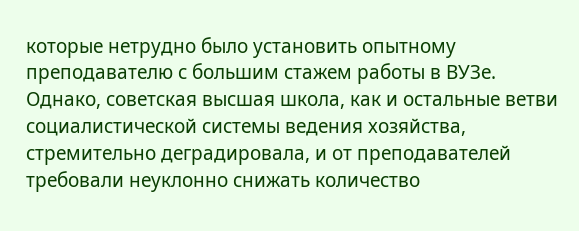которые нетрудно было установить опытному преподавателю с большим стажем работы в ВУЗе. Однако, советская высшая школа, как и остальные ветви социалистической системы ведения хозяйства, стремительно деградировала, и от преподавателей требовали неуклонно снижать количество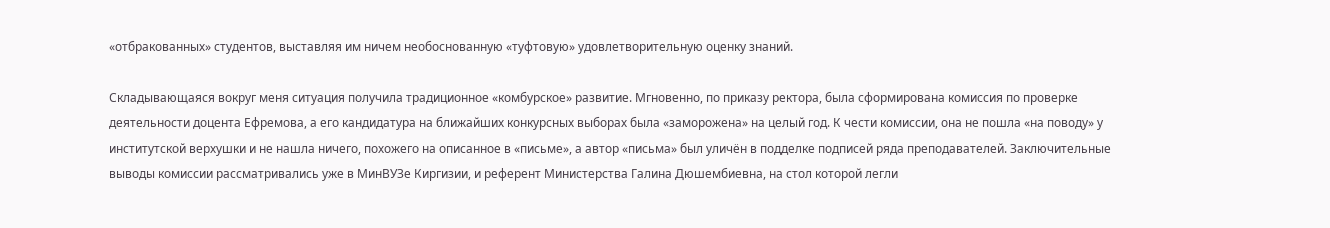«отбракованных» студентов, выставляя им ничем необоснованную «туфтовую» удовлетворительную оценку знаний.

Складывающаяся вокруг меня ситуация получила традиционное «комбурское» развитие. Мгновенно, по приказу ректора, была сформирована комиссия по проверке деятельности доцента Ефремова, а его кандидатура на ближайших конкурсных выборах была «заморожена» на целый год. К чести комиссии, она не пошла «на поводу» у институтской верхушки и не нашла ничего, похожего на описанное в «письме», а автор «письма» был уличён в подделке подписей ряда преподавателей. Заключительные выводы комиссии рассматривались уже в МинВУЗе Киргизии, и референт Министерства Галина Дюшембиевна, на стол которой легли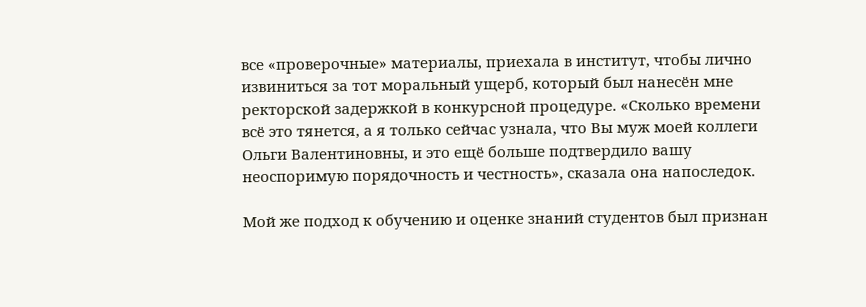все «проверочные» материалы, приехала в институт, чтобы лично извиниться за тот моральный ущерб, который был нанесён мне ректорской задержкой в конкурсной процедуре. «Сколько времени всё это тянется, а я только сейчас узнала, что Вы муж моей коллеги Ольги Валентиновны, и это ещё больше подтвердило вашу неоспоримую порядочность и честность», сказала она напоследок.

Мой же подход к обучению и оценке знаний студентов был признан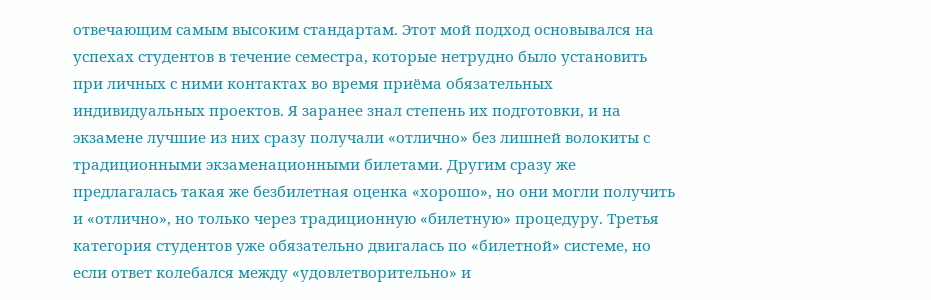отвечающим самым высоким стандартам. Этот мой подход основывался на успехах студентов в течение семестра, которые нетрудно было установить при личных с ними контактах во время приёма обязательных индивидуальных проектов. Я заранее знал степень их подготовки, и на экзамене лучшие из них сразу получали «отлично» без лишней волокиты с традиционными экзаменационными билетами. Другим сразу же предлагалась такая же безбилетная оценка «хорошо», но они могли получить и «отлично», но только через традиционную «билетную» процедуру. Третья категория студентов уже обязательно двигалась по «билетной» системе, но если ответ колебался между «удовлетворительно» и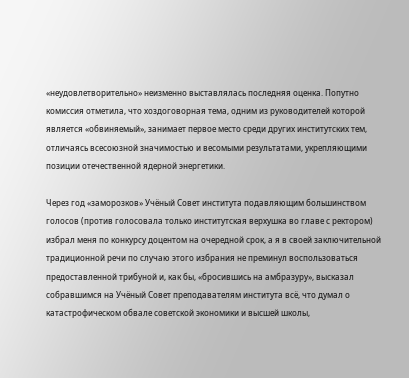«неудовлетворительно» неизменно выставлялась последняя оценка. Попутно комиссия отметила, что хоздоговорная тема, одним из руководителей которой является «обвиняемый», занимает первое место среди других институтских тем, отличаясь всесоюзной значимостью и весомыми результатами, укрепляющими позиции отечественной ядерной энергетики.

Через год «заморозков» Учёный Совет института подавляющим большинством голосов (против голосовала только институтская верхушка во главе с ректором) избрал меня по конкурсу доцентом на очередной срок, а я в своей заключительной традиционной речи по случаю этого избрания не преминул воспользоваться предоставленной трибуной и, как бы, «бросившись на амбразуру», высказал собравшимся на Учёный Совет преподавателям института всё, что думал о катастрофическом обвале советской экономики и высшей школы,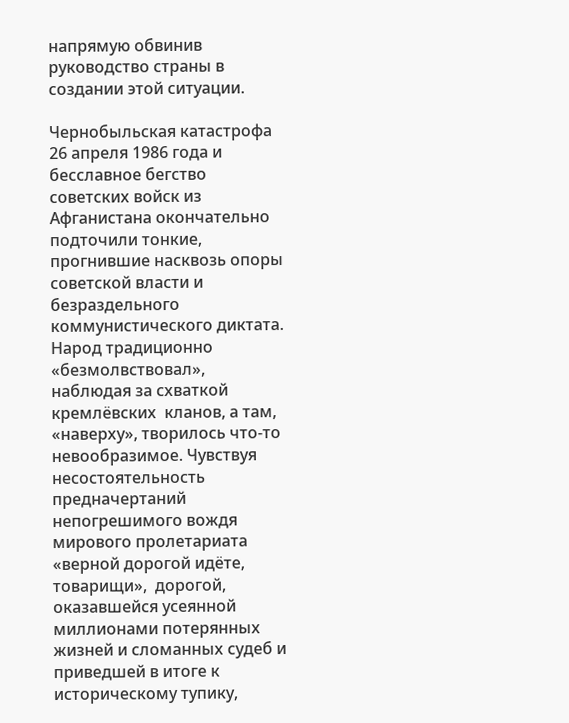напрямую обвинив руководство страны в создании этой ситуации.

Чернобыльская катастрофа 26 апреля 1986 года и бесславное бегство советских войск из Афганистана окончательно подточили тонкие, прогнившие насквозь опоры советской власти и безраздельного коммунистического диктата. Народ традиционно «безмолвствовал», наблюдая за схваткой  кремлёвских  кланов, а там, «наверху», творилось что-то невообразимое. Чувствуя несостоятельность предначертаний непогрешимого вождя мирового пролетариата «верной дорогой идёте, товарищи»,  дорогой, оказавшейся усеянной миллионами потерянных жизней и сломанных судеб и приведшей в итоге к историческому тупику,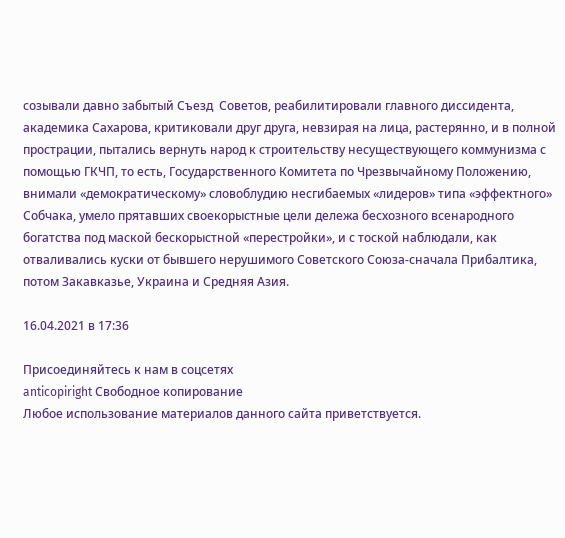созывали давно забытый Съезд  Советов, реабилитировали главного диссидента, академика Сахарова, критиковали друг друга, невзирая на лица, растерянно, и в полной прострации, пытались вернуть народ к строительству несуществующего коммунизма с помощью ГКЧП, то есть, Государственного Комитета по Чрезвычайному Положению, внимали «демократическому» словоблудию несгибаемых «лидеров» типа «эффектного» Собчака, умело прятавших своекорыстные цели дележа бесхозного всенародного богатства под маской бескорыстной «перестройки», и с тоской наблюдали, как отваливались куски от бывшего нерушимого Советского Союза-сначала Прибалтика, потом Закавказье, Украина и Средняя Азия.

16.04.2021 в 17:36

Присоединяйтесь к нам в соцсетях
anticopiright Свободное копирование
Любое использование материалов данного сайта приветствуется.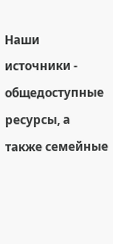Наши источники - общедоступные ресурсы, а также семейные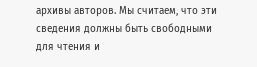архивы авторов. Мы считаем, что эти сведения должны быть свободными для чтения и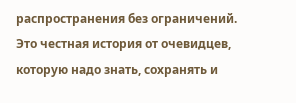распространения без ограничений. Это честная история от очевидцев, которую надо знать, сохранять и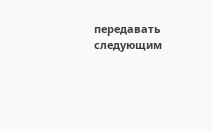передавать следующим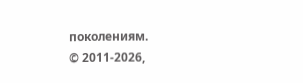поколениям.
© 2011-2026,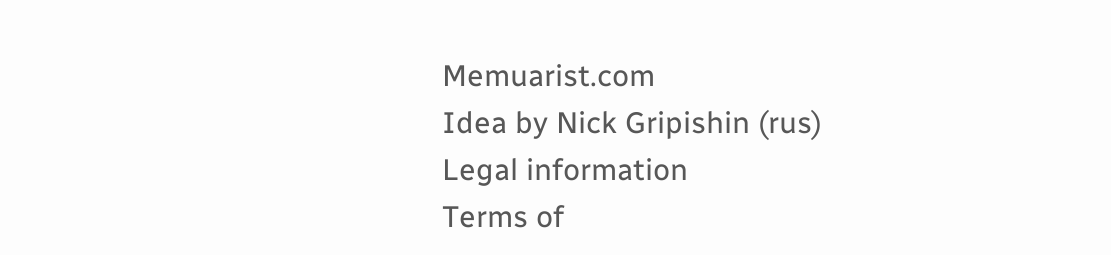Memuarist.com
Idea by Nick Gripishin (rus)
Legal information
Terms of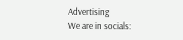Advertising
We are in socials: